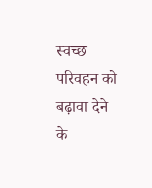स्वच्छ परिवहन को बढ़ावा देने के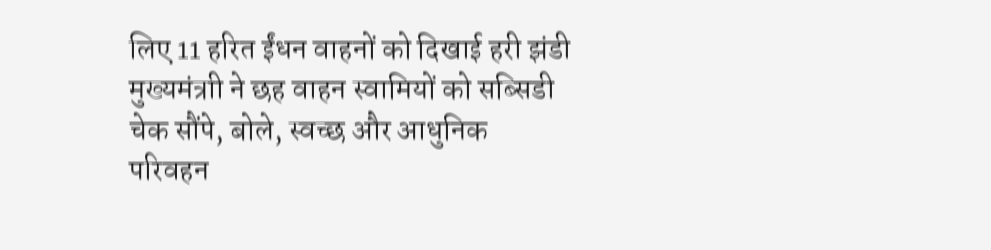लिए 11 हरित ईंधन वाहनों को दिखाई हरी झंडी
मुख्यमंत्राी ने छह वाहन स्वामियों को सब्सिडी चेक सौंपे, बोले, स्वच्छ और आधुनिक परिवहन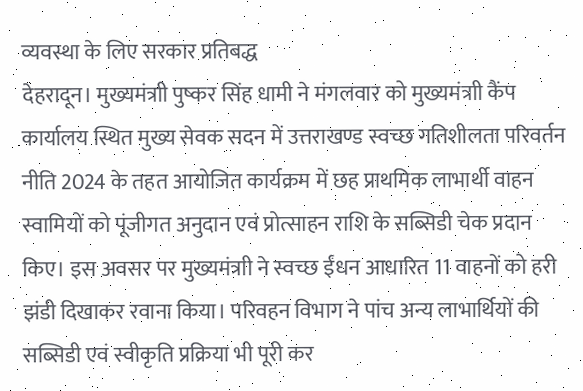व्यवस्था के लिए सरकार प्रतिबद्ध
देहरादून। मुख्यमंत्राी पुष्कर सिंह धामी ने मंगलवार को मुख्यमंत्राी कैंप कार्यालय स्थित मुख्य सेवक सदन में उत्तराखण्ड स्वच्छ गतिशीलता परिवर्तन नीति 2024 के तहत आयोजित कार्यक्रम में छह प्राथमिक लाभार्थी वाहन स्वामियों को पूंजीगत अनुदान एवं प्रोत्साहन राशि के सब्सिडी चेक प्रदान किए। इस अवसर पर मुख्यमंत्राी ने स्वच्छ ईंधन आधारित 11 वाहनों को हरी झंडी दिखाकर रवाना किया। परिवहन विभाग ने पांच अन्य लाभार्थियों की सब्सिडी एवं स्वीकृति प्रक्रिया भी पूरी कर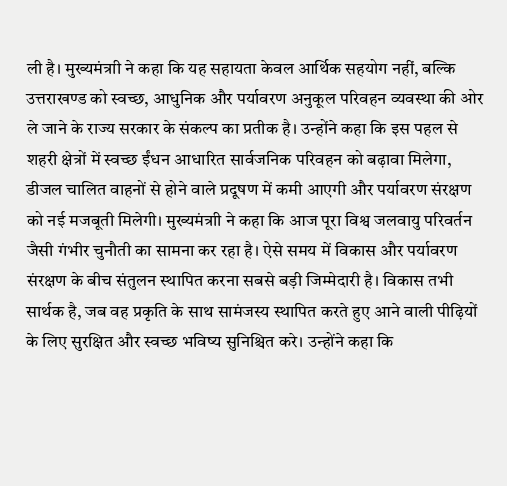ली है। मुख्यमंत्राी ने कहा कि यह सहायता केवल आर्थिक सहयोग नहीं, बल्कि उत्तराखण्ड को स्वच्छ, आधुनिक और पर्यावरण अनुकूल परिवहन व्यवस्था की ओर ले जाने के राज्य सरकार के संकल्प का प्रतीक है। उन्होंने कहा कि इस पहल से शहरी क्षेत्रों में स्वच्छ ईंधन आधारित सार्वजनिक परिवहन को बढ़ावा मिलेगा, डीजल चालित वाहनों से होने वाले प्रदूषण में कमी आएगी और पर्यावरण संरक्षण को नई मजबूती मिलेगी। मुख्यमंत्राी ने कहा कि आज पूरा विश्व जलवायु परिवर्तन जैसी गंभीर चुनौती का सामना कर रहा है। ऐसे समय में विकास और पर्यावरण संरक्षण के बीच संतुलन स्थापित करना सबसे बड़ी जिम्मेदारी है। विकास तभी सार्थक है, जब वह प्रकृति के साथ सामंजस्य स्थापित करते हुए आने वाली पीढ़ियों के लिए सुरक्षित और स्वच्छ भविष्य सुनिश्चित करे। उन्होंने कहा कि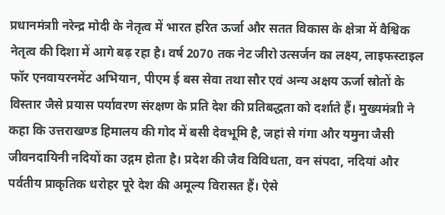प्रधानमंत्राी नरेन्द्र मोदी के नेतृत्व में भारत हरित ऊर्जा और सतत विकास के क्षेत्रा में वैश्विक नेतृत्व की दिशा में आगे बढ़ रहा है। वर्ष 2070 तक नेट जीरो उत्सर्जन का लक्ष्य, लाइफस्टाइल फॉर एनवायरनमेंट अभियान, पीएम ई बस सेवा तथा सौर एवं अन्य अक्षय ऊर्जा स्रोतों के विस्तार जैसे प्रयास पर्यावरण संरक्षण के प्रति देश की प्रतिबद्धता को दर्शाते हैं। मुख्यमंत्राी ने कहा कि उत्तराखण्ड हिमालय की गोद में बसी देवभूमि है, जहां से गंगा और यमुना जैसी जीवनदायिनी नदियों का उद्गम होता है। प्रदेश की जैव विविधता, वन संपदा, नदियां और पर्वतीय प्राकृतिक धरोहर पूरे देश की अमूल्य विरासत हैं। ऐसे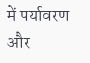में पर्यावरण और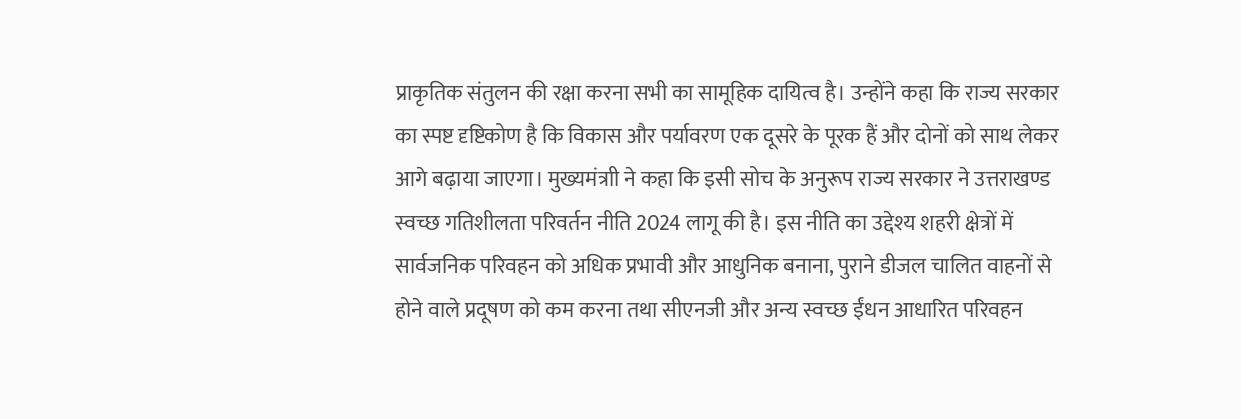प्राकृतिक संतुलन की रक्षा करना सभी का सामूहिक दायित्व है। उन्होंने कहा कि राज्य सरकार का स्पष्ट दृष्टिकोण है कि विकास और पर्यावरण एक दूसरे के पूरक हैं और दोनों को साथ लेकर आगे बढ़ाया जाएगा। मुख्यमंत्राी ने कहा कि इसी सोच के अनुरूप राज्य सरकार ने उत्तराखण्ड स्वच्छ गतिशीलता परिवर्तन नीति 2024 लागू की है। इस नीति का उद्देश्य शहरी क्षेत्रों में सार्वजनिक परिवहन को अधिक प्रभावी और आधुनिक बनाना, पुराने डीजल चालित वाहनों से होने वाले प्रदूषण को कम करना तथा सीएनजी और अन्य स्वच्छ ईंधन आधारित परिवहन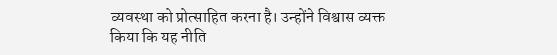व्यवस्था को प्रोत्साहित करना है। उन्होंने विश्वास व्यक्त किया कि यह नीति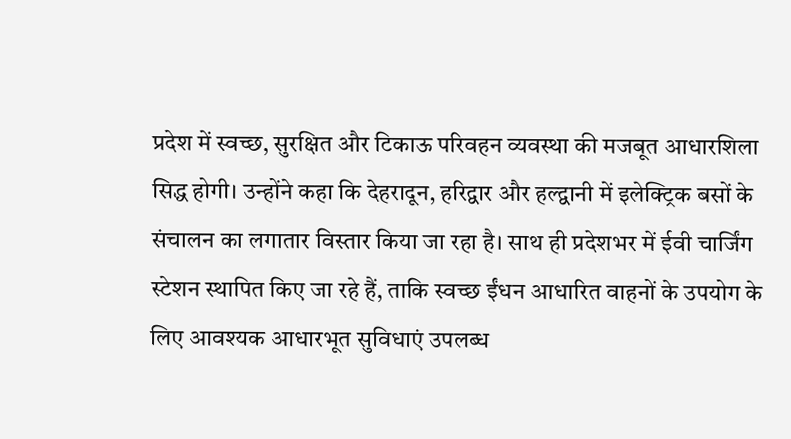प्रदेश में स्वच्छ, सुरक्षित और टिकाऊ परिवहन व्यवस्था की मजबूत आधारशिला सिद्ध होगी। उन्होंने कहा कि देहरादून, हरिद्वार और हल्द्वानी में इलेक्ट्रिक बसों के संचालन का लगातार विस्तार किया जा रहा है। साथ ही प्रदेशभर में ईवी चार्जिंग स्टेशन स्थापित किए जा रहे हैं, ताकि स्वच्छ ईंधन आधारित वाहनों के उपयोग के लिए आवश्यक आधारभूत सुविधाएं उपलब्ध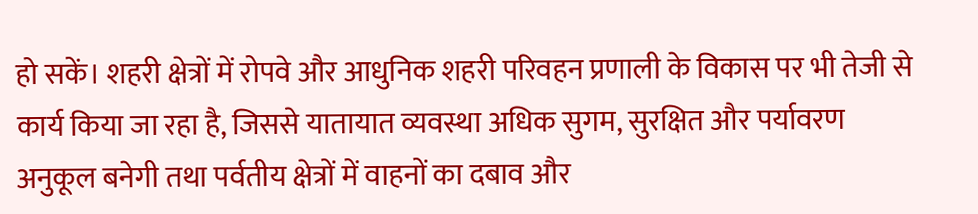हो सकें। शहरी क्षेत्रों में रोपवे और आधुनिक शहरी परिवहन प्रणाली के विकास पर भी तेजी से कार्य किया जा रहा है, जिससे यातायात व्यवस्था अधिक सुगम, सुरक्षित और पर्यावरण अनुकूल बनेगी तथा पर्वतीय क्षेत्रों में वाहनों का दबाव और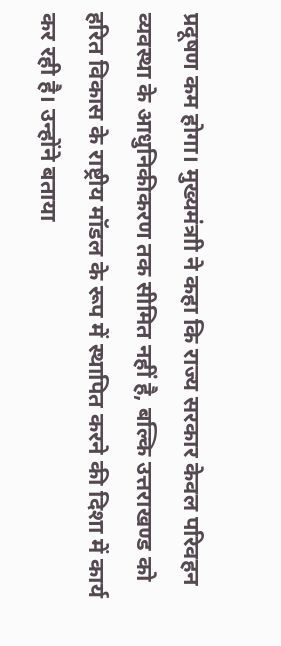प्रदूषण कम होगा। मुख्यमंत्राी ने कहा कि राज्य सरकार केवल परिवहन व्यवस्था के आधुनिकीकरण तक सीमित नहीं है, बल्कि उत्तराखण्ड को हरित विकास के राष्ट्रीय मॉडल के रूप में स्थापित करने की दिशा में कार्य कर रही है। उन्होंने बताया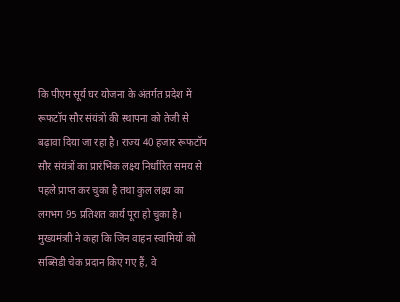कि पीएम सूर्य घर योजना के अंतर्गत प्रदेश में रूफटॉप सौर संयंत्रों की स्थापना को तेजी से बढ़ावा दिया जा रहा है। राज्य 40 हजार रूफटॉप सौर संयंत्रों का प्रारंभिक लक्ष्य निर्धारित समय से पहले प्राप्त कर चुका है तथा कुल लक्ष्य का लगभग 95 प्रतिशत कार्य पूरा हो चुका है। मुख्यमंत्राी ने कहा कि जिन वाहन स्वामियों को सब्सिडी चेक प्रदान किए गए हैं, वे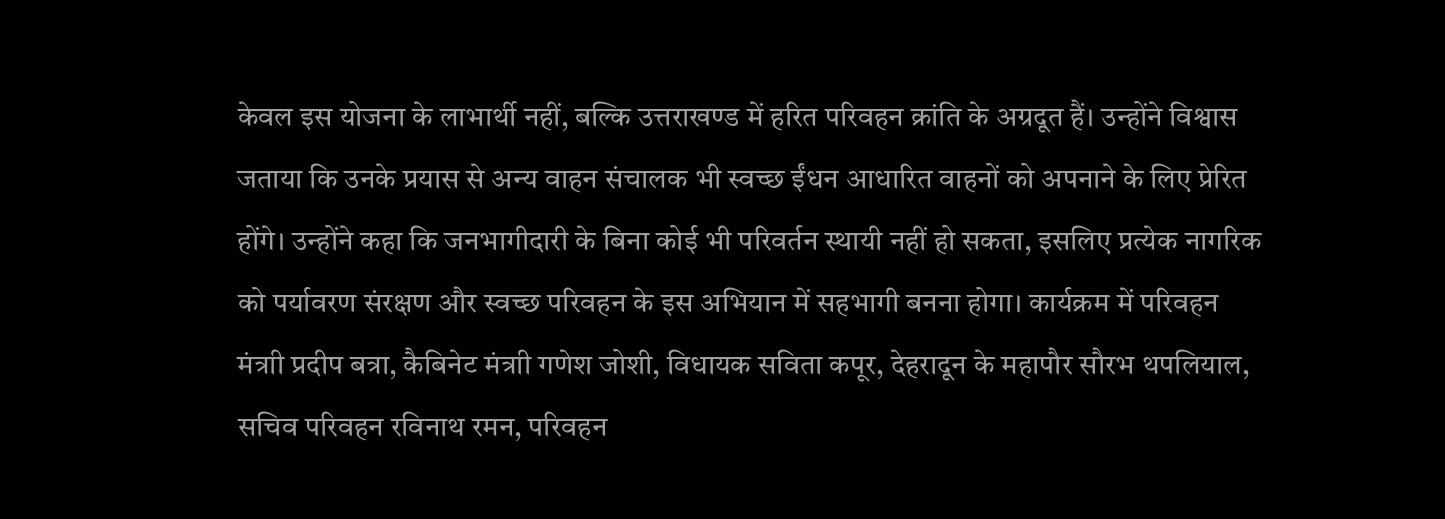केवल इस योजना के लाभार्थी नहीं, बल्कि उत्तराखण्ड में हरित परिवहन क्रांति के अग्रदूत हैं। उन्होंने विश्वास जताया कि उनके प्रयास से अन्य वाहन संचालक भी स्वच्छ ईंधन आधारित वाहनों को अपनाने के लिए प्रेरित होंगे। उन्होंने कहा कि जनभागीदारी के बिना कोई भी परिवर्तन स्थायी नहीं हो सकता, इसलिए प्रत्येक नागरिक को पर्यावरण संरक्षण और स्वच्छ परिवहन के इस अभियान में सहभागी बनना होगा। कार्यक्रम में परिवहन मंत्राी प्रदीप बत्रा, कैबिनेट मंत्राी गणेश जोशी, विधायक सविता कपूर, देहरादून के महापौर सौरभ थपलियाल, सचिव परिवहन रविनाथ रमन, परिवहन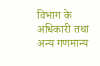विभाग के अधिकारी तथा अन्य गणमान्य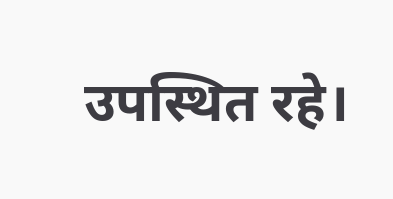उपस्थित रहे।